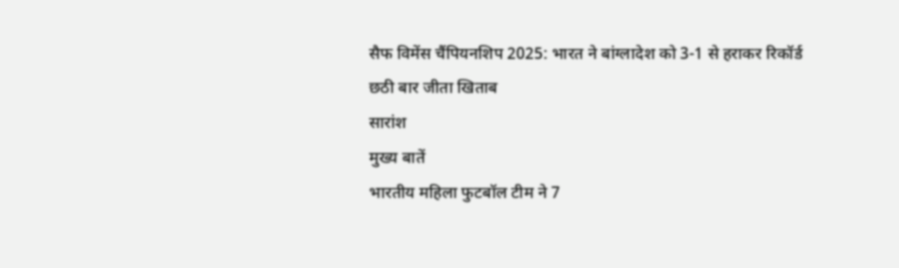सैफ विमेंस चैंपियनशिप 2025: भारत ने बांग्लादेश को 3-1 से हराकर रिकॉर्ड छठी बार जीता खिताब
सारांश
मुख्य बातें
भारतीय महिला फुटबॉल टीम ने 7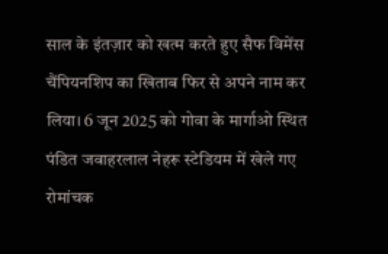साल के इंतज़ार को खत्म करते हुए सैफ विमेंस चैंपियनशिप का खिताब फिर से अपने नाम कर लिया। 6 जून 2025 को गोवा के मार्गाओ स्थित पंडित जवाहरलाल नेहरू स्टेडियम में खेले गए रोमांचक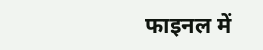फाइनल में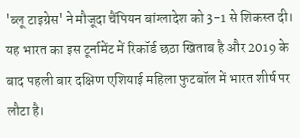'ब्लू टाइग्रेस' ने मौजूदा चैंपियन बांग्लादेश को 3-1 से शिकस्त दी। यह भारत का इस टूर्नामेंट में रिकॉर्ड छठा खिताब है और 2019 के बाद पहली बार दक्षिण एशियाई महिला फुटबॉल में भारत शीर्ष पर लौटा है।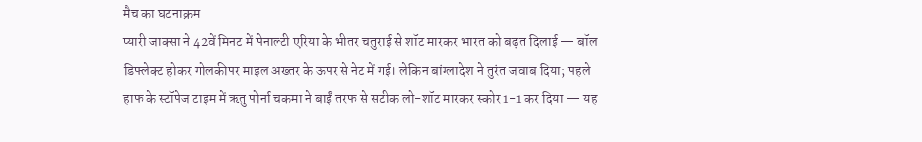मैच का घटनाक्रम
प्यारी जाक्सा ने 42वें मिनट में पेनाल्टी एरिया के भीतर चतुराई से शॉट मारकर भारत को बढ़त दिलाई — बॉल डिफ्लेक्ट होकर गोलकीपर माइल अख्तर के ऊपर से नेट में गई। लेकिन बांग्लादेश ने तुरंत जवाब दिया; पहले हाफ के स्टॉपेज टाइम में ऋतु पोर्ना चकमा ने बाईं तरफ से सटीक लो-शॉट मारकर स्कोर 1-1 कर दिया — यह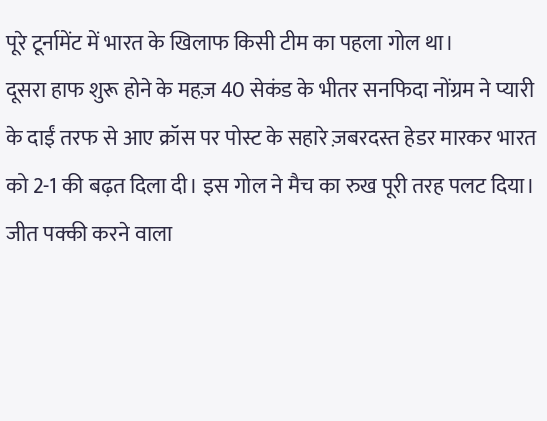पूरे टूर्नामेंट में भारत के खिलाफ किसी टीम का पहला गोल था।
दूसरा हाफ शुरू होने के महज़ 40 सेकंड के भीतर सनफिदा नोंग्रम ने प्यारी के दाईं तरफ से आए क्रॉस पर पोस्ट के सहारे ज़बरदस्त हेडर मारकर भारत को 2-1 की बढ़त दिला दी। इस गोल ने मैच का रुख पूरी तरह पलट दिया।
जीत पक्की करने वाला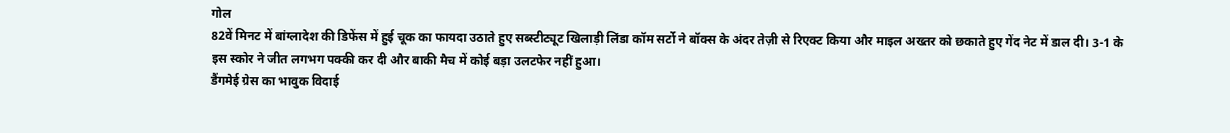गोल
82वें मिनट में बांग्लादेश की डिफेंस में हुई चूक का फायदा उठाते हुए सब्स्टीट्यूट खिलाड़ी लिंडा कॉम सर्टो ने बॉक्स के अंदर तेज़ी से रिएक्ट किया और माइल अख्तर को छकाते हुए गेंद नेट में डाल दी। 3-1 के इस स्कोर ने जीत लगभग पक्की कर दी और बाकी मैच में कोई बड़ा उलटफेर नहीं हुआ।
डैंगमेई ग्रेस का भावुक विदाई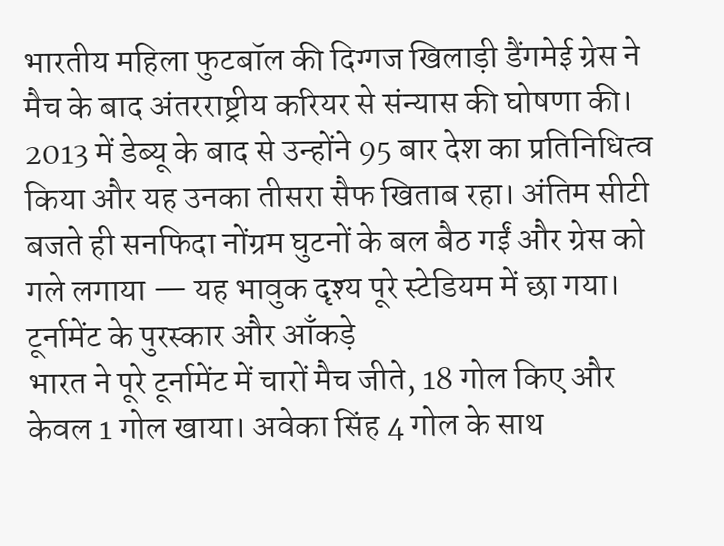भारतीय महिला फुटबॉल की दिग्गज खिलाड़ी डैंगमेई ग्रेस ने मैच के बाद अंतरराष्ट्रीय करियर से संन्यास की घोषणा की। 2013 में डेब्यू के बाद से उन्होंने 95 बार देश का प्रतिनिधित्व किया और यह उनका तीसरा सैफ खिताब रहा। अंतिम सीटी बजते ही सनफिदा नोंग्रम घुटनों के बल बैठ गईं और ग्रेस को गले लगाया — यह भावुक दृश्य पूरे स्टेडियम में छा गया।
टूर्नामेंट के पुरस्कार और आँकड़े
भारत ने पूरे टूर्नामेंट में चारों मैच जीते, 18 गोल किए और केवल 1 गोल खाया। अवेका सिंह 4 गोल के साथ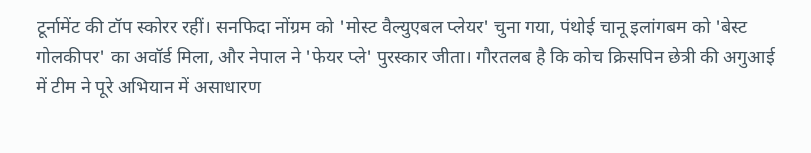टूर्नामेंट की टॉप स्कोरर रहीं। सनफिदा नोंग्रम को 'मोस्ट वैल्युएबल प्लेयर' चुना गया, पंथोई चानू इलांगबम को 'बेस्ट गोलकीपर' का अवॉर्ड मिला, और नेपाल ने 'फेयर प्ले' पुरस्कार जीता। गौरतलब है कि कोच क्रिसपिन छेत्री की अगुआई में टीम ने पूरे अभियान में असाधारण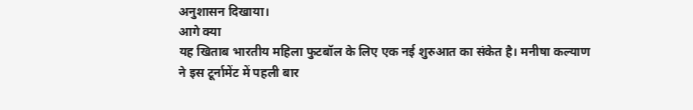अनुशासन दिखाया।
आगे क्या
यह खिताब भारतीय महिला फुटबॉल के लिए एक नई शुरुआत का संकेत है। मनीषा कल्याण ने इस टूर्नामेंट में पहली बार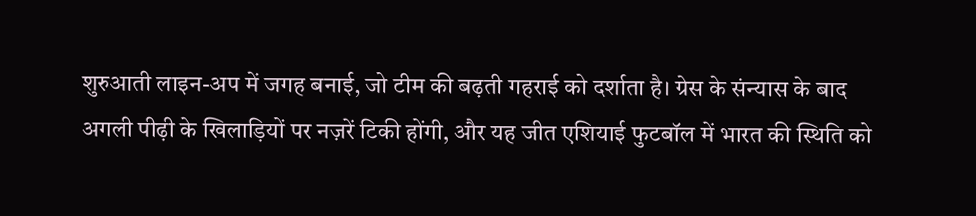शुरुआती लाइन-अप में जगह बनाई, जो टीम की बढ़ती गहराई को दर्शाता है। ग्रेस के संन्यास के बाद अगली पीढ़ी के खिलाड़ियों पर नज़रें टिकी होंगी, और यह जीत एशियाई फुटबॉल में भारत की स्थिति को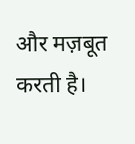और मज़बूत करती है।